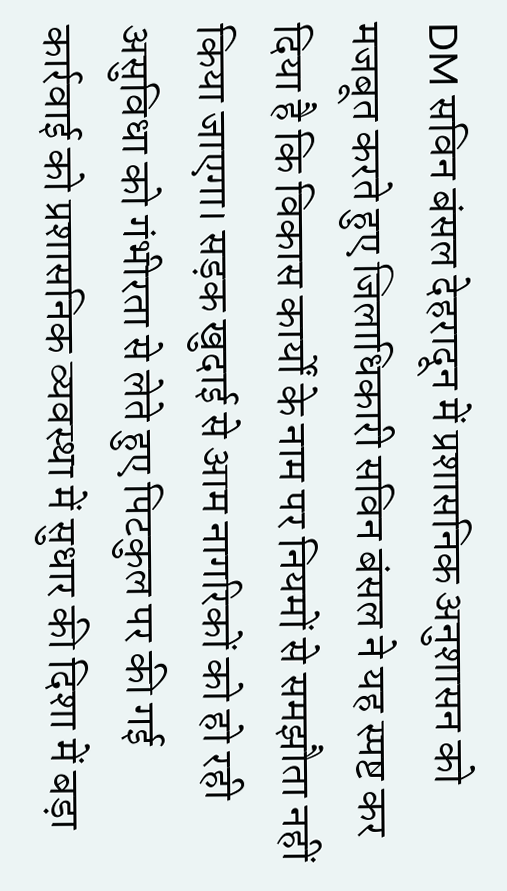DM सविन बंसल देहरादून में प्रशासनिक अनुशासन को मजबूत करते हुए जिलाधिकारी सविन बंसल ने यह स्पष्ट कर दिया है कि विकास कार्यों के नाम पर नियमों से समझौता नहीं किया जाएगा। सड़क खुदाई से आम नागरिकों को हो रही असुविधा को गंभीरता से लेते हुए पिटकुल पर की गई कार्रवाई को प्रशासनिक व्यवस्था में सुधार की दिशा में बड़ा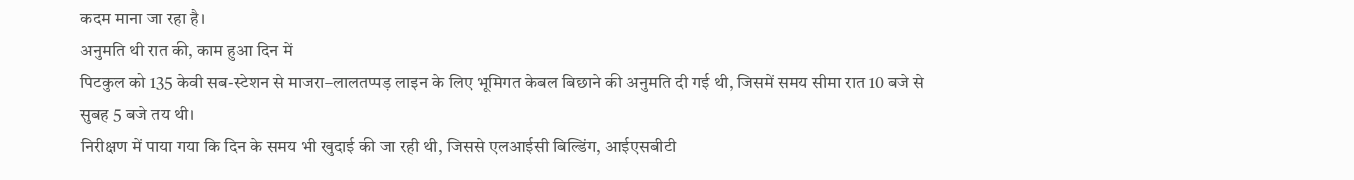कदम माना जा रहा है।
अनुमति थी रात की, काम हुआ दिन में
पिटकुल को 135 केवी सब-स्टेशन से माजरा–लालतप्पड़ लाइन के लिए भूमिगत केबल बिछाने की अनुमति दी गई थी, जिसमें समय सीमा रात 10 बजे से सुबह 5 बजे तय थी।
निरीक्षण में पाया गया कि दिन के समय भी खुदाई की जा रही थी, जिससे एलआईसी बिल्डिंग, आईएसबीटी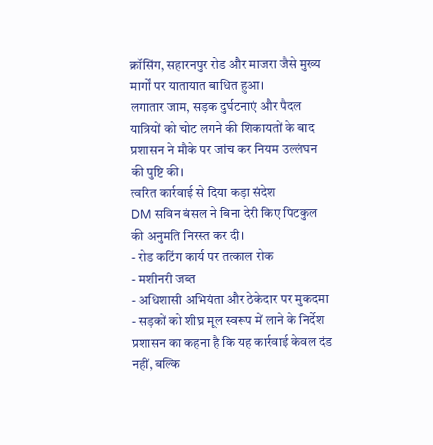क्रॉसिंग, सहारनपुर रोड और माजरा जैसे मुख्य मार्गों पर यातायात बाधित हुआ।
लगातार जाम, सड़क दुर्घटनाएं और पैदल यात्रियों को चोट लगने की शिकायतों के बाद प्रशासन ने मौके पर जांच कर नियम उल्लंघन की पुष्टि की।
त्वरित कार्रवाई से दिया कड़ा संदेश
DM सविन बंसल ने बिना देरी किए पिटकुल की अनुमति निरस्त कर दी।
- रोड कटिंग कार्य पर तत्काल रोक
- मशीनरी जब्त
- अधिशासी अभियंता और ठेकेदार पर मुकदमा
- सड़कों को शीघ्र मूल स्वरूप में लाने के निर्देश
प्रशासन का कहना है कि यह कार्रवाई केवल दंड नहीं, बल्कि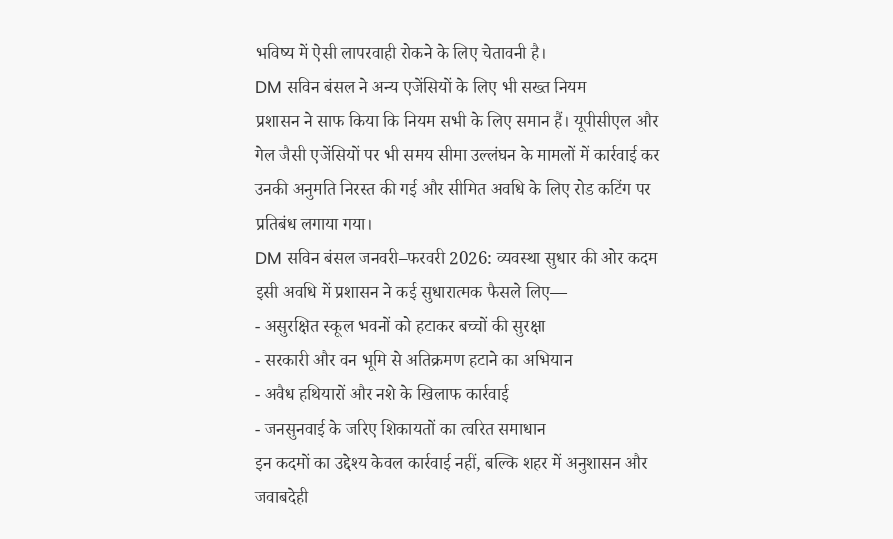भविष्य में ऐसी लापरवाही रोकने के लिए चेतावनी है।
DM सविन बंसल ने अन्य एजेंसियों के लिए भी सख्त नियम
प्रशासन ने साफ किया कि नियम सभी के लिए समान हैं। यूपीसीएल और गेल जैसी एजेंसियों पर भी समय सीमा उल्लंघन के मामलों में कार्रवाई कर उनकी अनुमति निरस्त की गई और सीमित अवधि के लिए रोड कटिंग पर प्रतिबंध लगाया गया।
DM सविन बंसल जनवरी–फरवरी 2026: व्यवस्था सुधार की ओर कदम
इसी अवधि में प्रशासन ने कई सुधारात्मक फैसले लिए—
- असुरक्षित स्कूल भवनों को हटाकर बच्चों की सुरक्षा
- सरकारी और वन भूमि से अतिक्रमण हटाने का अभियान
- अवैध हथियारों और नशे के खिलाफ कार्रवाई
- जनसुनवाई के जरिए शिकायतों का त्वरित समाधान
इन कदमों का उद्देश्य केवल कार्रवाई नहीं, बल्कि शहर में अनुशासन और जवाबदेही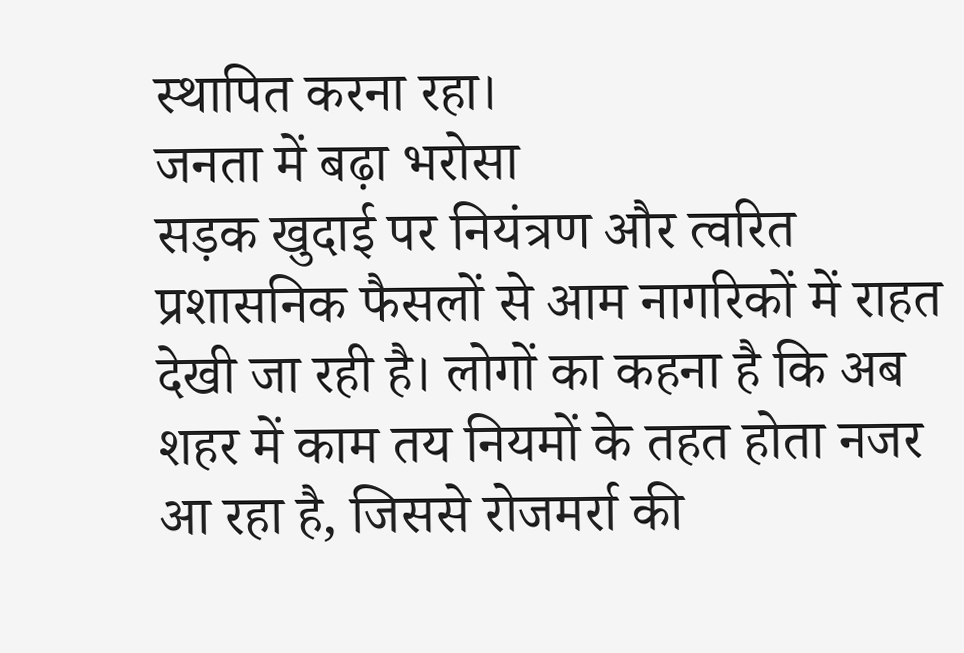स्थापित करना रहा।
जनता में बढ़ा भरोसा
सड़क खुदाई पर नियंत्रण और त्वरित प्रशासनिक फैसलों से आम नागरिकों में राहत देखी जा रही है। लोगों का कहना है कि अब शहर में काम तय नियमों के तहत होता नजर आ रहा है, जिससे रोजमर्रा की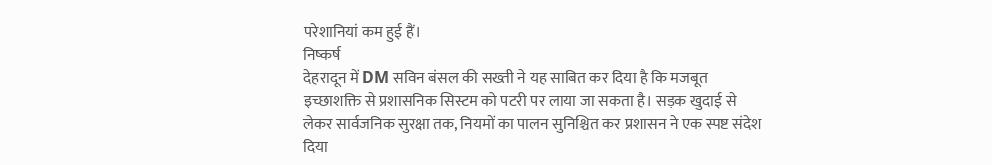परेशानियां कम हुई हैं।
निष्कर्ष
देहरादून में DM सविन बंसल की सख्ती ने यह साबित कर दिया है कि मजबूत इच्छाशक्ति से प्रशासनिक सिस्टम को पटरी पर लाया जा सकता है। सड़क खुदाई से लेकर सार्वजनिक सुरक्षा तक, नियमों का पालन सुनिश्चित कर प्रशासन ने एक स्पष्ट संदेश दिया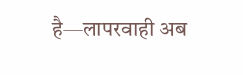है—लापरवाही अब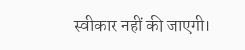स्वीकार नहीं की जाएगी।